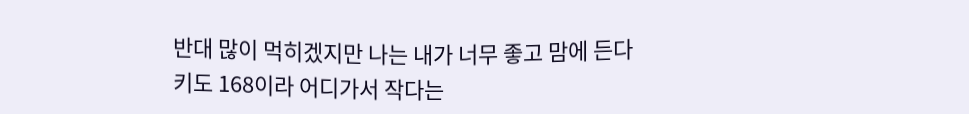반대 많이 먹히겠지만 나는 내가 너무 좋고 맘에 든다
키도 168이라 어디가서 작다는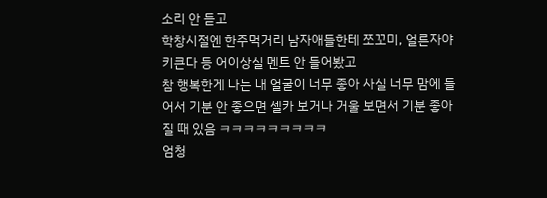소리 안 듣고
학창시절엔 한주먹거리 남자애들한테 쪼꼬미, 얼른자야 키큰다 등 어이상실 멘트 안 들어봤고
참 행복한게 나는 내 얼굴이 너무 좋아 사실 너무 맘에 들어서 기분 안 좋으면 셀카 보거나 거울 보면서 기분 좋아질 때 있음 ㅋㅋㅋㅋㅋㅋㅋㅋㅋ
엄청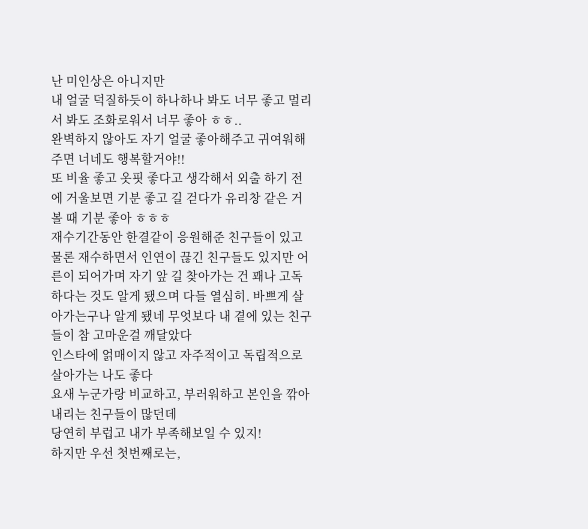난 미인상은 아니지만
내 얼굴 덕질하듯이 하나하나 봐도 너무 좋고 멀리서 봐도 조화로워서 너무 좋아 ㅎㅎ..
완벽하지 않아도 자기 얼굴 좋아해주고 귀여워해주면 너네도 행복할거야!!
또 비율 좋고 옷핏 좋다고 생각해서 외출 하기 전에 거울보면 기분 좋고 길 걷다가 유리창 같은 거 볼 때 기분 좋아 ㅎㅎㅎ
재수기간동안 한결같이 응원해준 친구들이 있고 물론 재수하면서 인연이 끊긴 친구들도 있지만 어른이 되어가며 자기 앞 길 찾아가는 건 꽤나 고독하다는 것도 알게 됐으며 다들 열심히. 바쁘게 살아가는구나 알게 됐네 무엇보다 내 곁에 있는 친구들이 참 고마운걸 깨달았다
인스타에 얽매이지 않고 자주적이고 독립적으로 살아가는 나도 좋다
요새 누군가랑 비교하고, 부러워하고 본인을 깎아내리는 친구들이 많던데
당연히 부럽고 내가 부족해보일 수 있지!
하지만 우선 첫번째로는,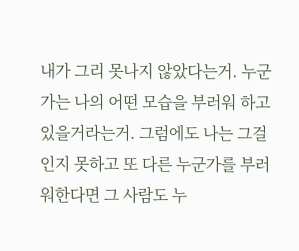내가 그리 못나지 않았다는거. 누군가는 나의 어떤 모습을 부러워 하고 있을거라는거. 그럼에도 나는 그걸 인지 못하고 또 다른 누군가를 부러워한다면 그 사람도 누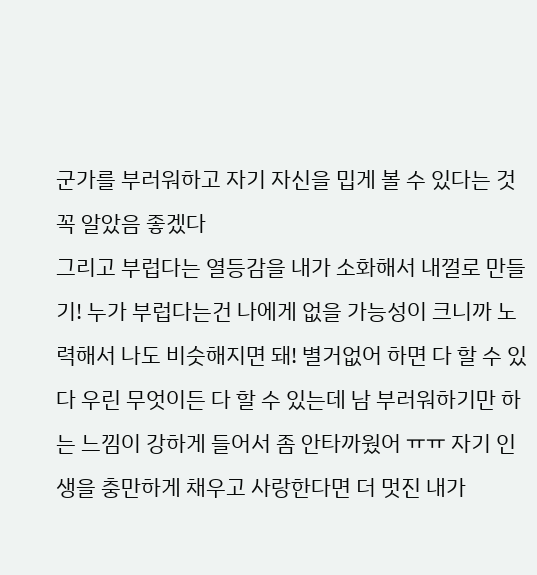군가를 부러워하고 자기 자신을 밉게 볼 수 있다는 것 꼭 알았음 좋겠다
그리고 부럽다는 열등감을 내가 소화해서 내껄로 만들기! 누가 부럽다는건 나에게 없을 가능성이 크니까 노력해서 나도 비슷해지면 돼! 별거없어 하면 다 할 수 있다 우린 무엇이든 다 할 수 있는데 남 부러워하기만 하는 느낌이 강하게 들어서 좀 안타까웠어 ㅠㅠ 자기 인생을 충만하게 채우고 사랑한다면 더 멋진 내가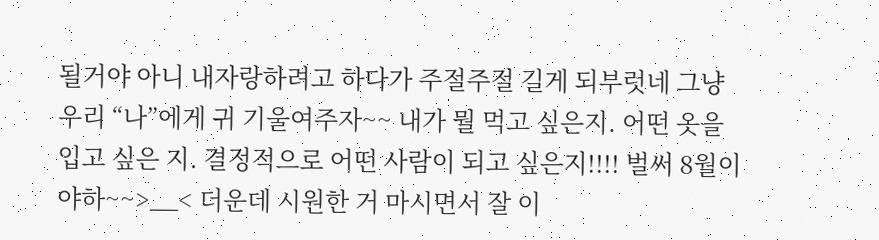될거야 아니 내자랑하려고 하다가 주절주절 길게 되부럿네 그냥 우리 “나”에게 귀 기울여주자~~ 내가 뭘 먹고 싶은지. 어떤 옷을 입고 싶은 지. 결정적으로 어떤 사람이 되고 싶은지!!!! 벌써 8월이야하~~>__< 더운데 시원한 거 마시면서 잘 이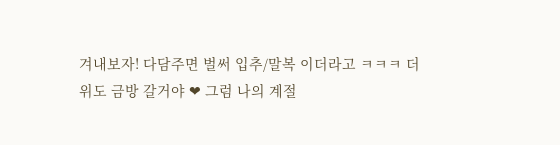겨내보자! 다담주면 벌써 입추/말복 이더라고 ㅋㅋㅋ 더위도 금방 갈거야 ❤ 그럼 나의 계절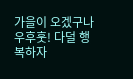가을이 오겠구나 우후훗! 다덜 행복하자